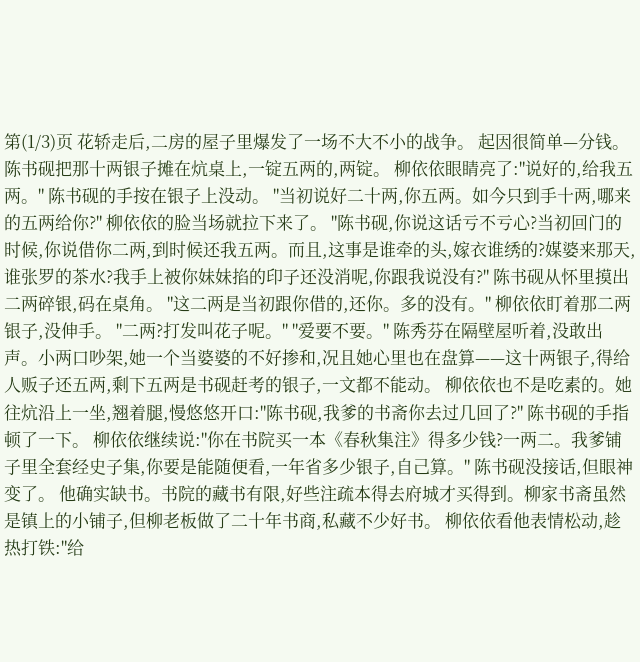第(1/3)页 花轿走后,二房的屋子里爆发了一场不大不小的战争。 起因很简单—分钱。 陈书砚把那十两银子摊在炕桌上,一锭五两的,两锭。 柳依依眼睛亮了:"说好的,给我五两。" 陈书砚的手按在银子上没动。 "当初说好二十两,你五两。如今只到手十两,哪来的五两给你?" 柳依依的脸当场就拉下来了。 "陈书砚,你说这话亏不亏心?当初回门的时候,你说借你二两,到时候还我五两。而且,这事是谁牵的头,嫁衣谁绣的?媒婆来那天,谁张罗的茶水?我手上被你妹妹掐的印子还没消呢,你跟我说没有?" 陈书砚从怀里摸出二两碎银,码在桌角。 "这二两是当初跟你借的,还你。多的没有。" 柳依依盯着那二两银子,没伸手。 "二两?打发叫花子呢。" "爱要不要。" 陈秀芬在隔壁屋听着,没敢出声。小两口吵架,她一个当婆婆的不好掺和,况且她心里也在盘算——这十两银子,得给人贩子还五两,剩下五两是书砚赶考的银子,一文都不能动。 柳依依也不是吃素的。她往炕沿上一坐,翘着腿,慢悠悠开口:"陈书砚,我爹的书斋你去过几回了?" 陈书砚的手指顿了一下。 柳依依继续说:"你在书院买一本《春秋集注》得多少钱?一两二。我爹铺子里全套经史子集,你要是能随便看,一年省多少银子,自己算。" 陈书砚没接话,但眼神变了。 他确实缺书。书院的藏书有限,好些注疏本得去府城才买得到。柳家书斋虽然是镇上的小铺子,但柳老板做了二十年书商,私藏不少好书。 柳依依看他表情松动,趁热打铁:"给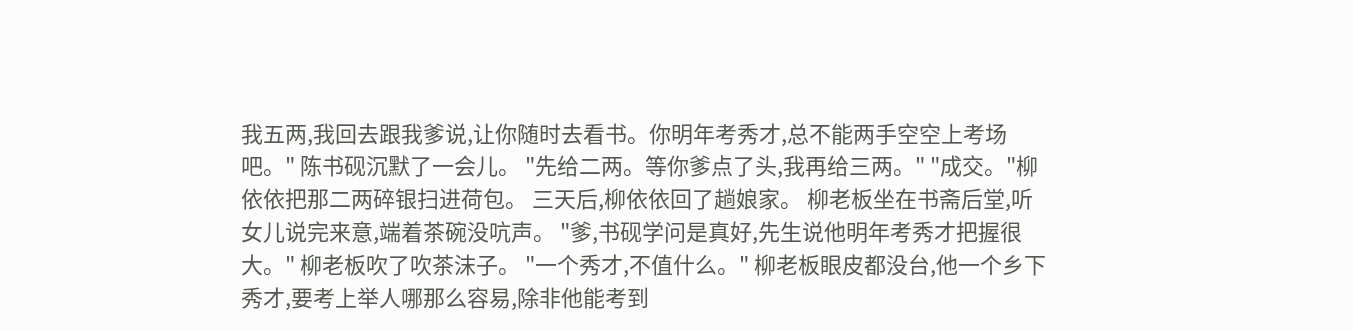我五两,我回去跟我爹说,让你随时去看书。你明年考秀才,总不能两手空空上考场吧。" 陈书砚沉默了一会儿。 "先给二两。等你爹点了头,我再给三两。" "成交。"柳依依把那二两碎银扫进荷包。 三天后,柳依依回了趟娘家。 柳老板坐在书斋后堂,听女儿说完来意,端着茶碗没吭声。 "爹,书砚学问是真好,先生说他明年考秀才把握很大。" 柳老板吹了吹茶沫子。 "一个秀才,不值什么。" 柳老板眼皮都没台,他一个乡下秀才,要考上举人哪那么容易,除非他能考到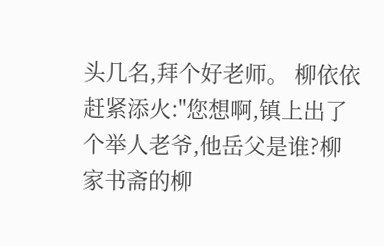头几名,拜个好老师。 柳依依赶紧添火:"您想啊,镇上出了个举人老爷,他岳父是谁?柳家书斋的柳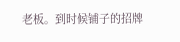老板。到时候铺子的招牌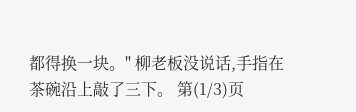都得换一块。" 柳老板没说话,手指在茶碗沿上敲了三下。 第(1/3)页